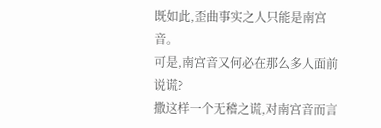既如此,歪曲事实之人只能是南宫音。
可是,南宫音又何必在那么多人面前说谎?
撒这样一个无稽之谎,对南宫音而言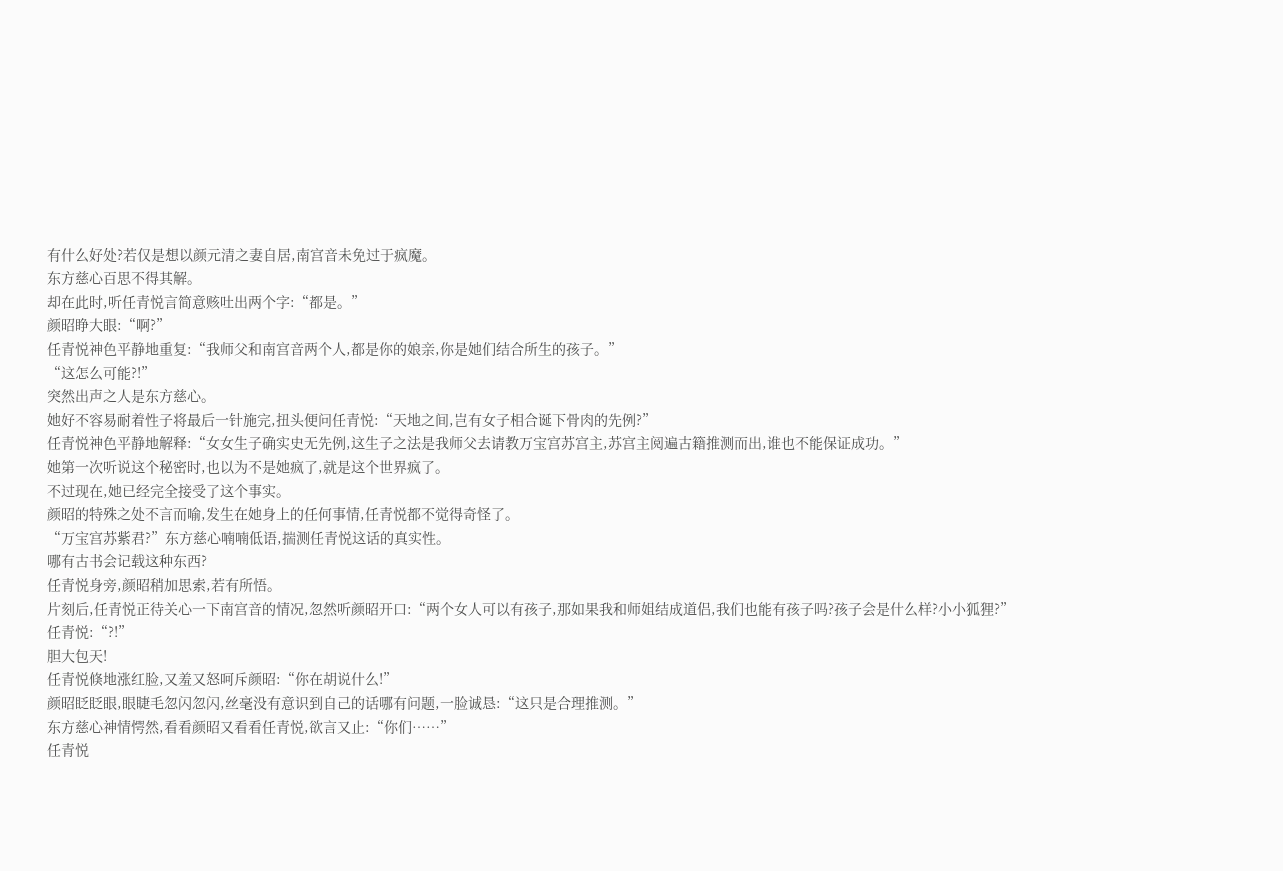有什么好处?若仅是想以颜元清之妻自居,南宫音未免过于疯魔。
东方慈心百思不得其解。
却在此时,听任青悦言简意赅吐出两个字:“都是。”
颜昭睁大眼:“啊?”
任青悦神色平静地重复:“我师父和南宫音两个人,都是你的娘亲,你是她们结合所生的孩子。”
“这怎么可能?!”
突然出声之人是东方慈心。
她好不容易耐着性子将最后一针施完,扭头便问任青悦:“天地之间,岂有女子相合诞下骨肉的先例?”
任青悦神色平静地解释:“女女生子确实史无先例,这生子之法是我师父去请教万宝宫苏宫主,苏宫主阅遍古籍推测而出,谁也不能保证成功。”
她第一次听说这个秘密时,也以为不是她疯了,就是这个世界疯了。
不过现在,她已经完全接受了这个事实。
颜昭的特殊之处不言而喻,发生在她身上的任何事情,任青悦都不觉得奇怪了。
“万宝宫苏紫君?”东方慈心喃喃低语,揣测任青悦这话的真实性。
哪有古书会记载这种东西?
任青悦身旁,颜昭稍加思索,若有所悟。
片刻后,任青悦正待关心一下南宫音的情况,忽然听颜昭开口:“两个女人可以有孩子,那如果我和师姐结成道侣,我们也能有孩子吗?孩子会是什么样?小小狐狸?”
任青悦:“?!”
胆大包天!
任青悦倏地涨红脸,又羞又怒呵斥颜昭:“你在胡说什么!”
颜昭眨眨眼,眼睫毛忽闪忽闪,丝毫没有意识到自己的话哪有问题,一脸诚恳:“这只是合理推测。”
东方慈心神情愕然,看看颜昭又看看任青悦,欲言又止:“你们……”
任青悦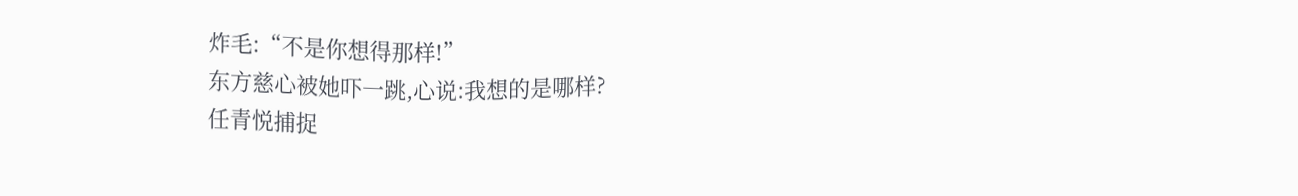炸毛:“不是你想得那样!”
东方慈心被她吓一跳,心说:我想的是哪样?
任青悦捕捉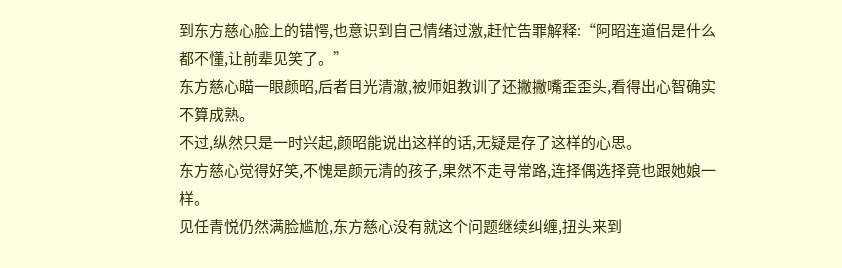到东方慈心脸上的错愕,也意识到自己情绪过激,赶忙告罪解释:“阿昭连道侣是什么都不懂,让前辈见笑了。”
东方慈心瞄一眼颜昭,后者目光清澈,被师姐教训了还撇撇嘴歪歪头,看得出心智确实不算成熟。
不过,纵然只是一时兴起,颜昭能说出这样的话,无疑是存了这样的心思。
东方慈心觉得好笑,不愧是颜元清的孩子,果然不走寻常路,连择偶选择竟也跟她娘一样。
见任青悦仍然满脸尴尬,东方慈心没有就这个问题继续纠缠,扭头来到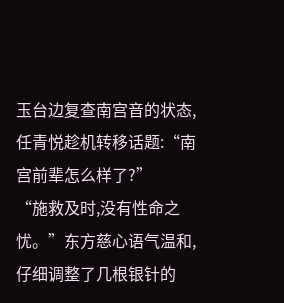玉台边复查南宫音的状态,任青悦趁机转移话题:“南宫前辈怎么样了?”
“施救及时,没有性命之忧。”东方慈心语气温和,仔细调整了几根银针的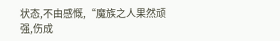状态,不由感慨,“魔族之人果然顽强,伤成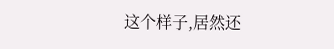这个样子,居然还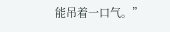能吊着一口气。”